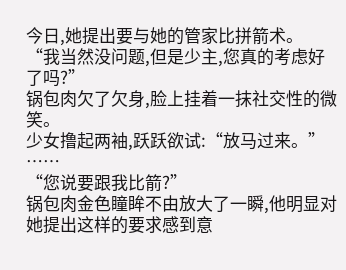今日,她提出要与她的管家比拼箭术。
“我当然没问题,但是少主,您真的考虑好了吗?”
锅包肉欠了欠身,脸上挂着一抹社交性的微笑。
少女撸起两袖,跃跃欲试:“放马过来。”
……
“您说要跟我比箭?”
锅包肉金色瞳眸不由放大了一瞬,他明显对她提出这样的要求感到意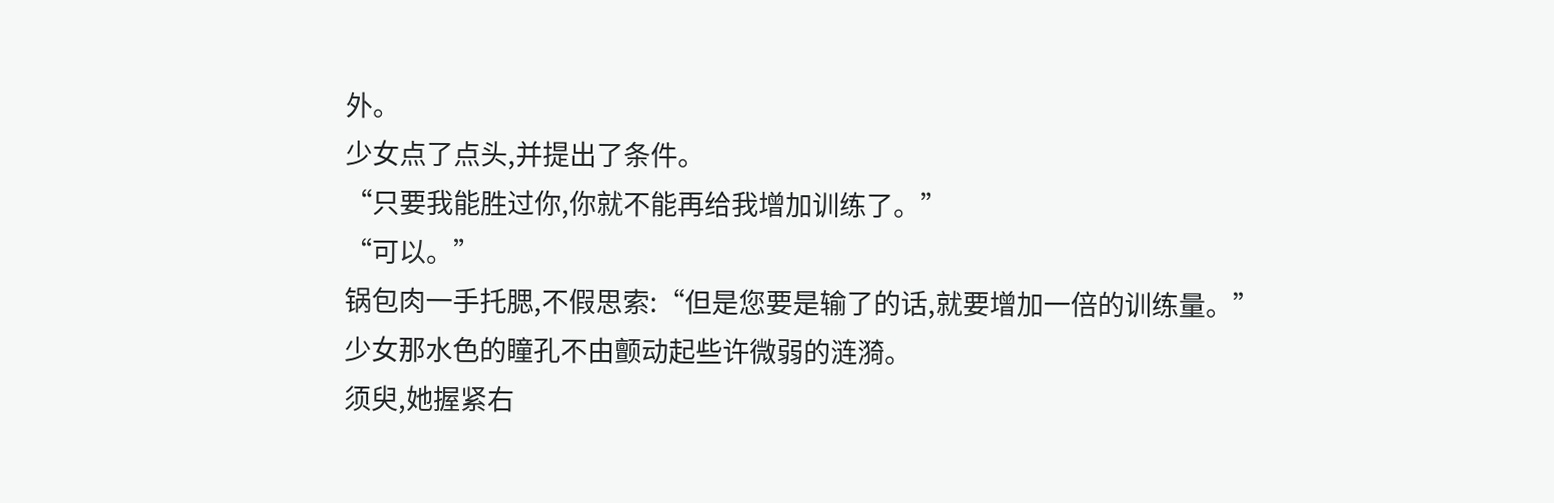外。
少女点了点头,并提出了条件。
“只要我能胜过你,你就不能再给我增加训练了。”
“可以。”
锅包肉一手托腮,不假思索:“但是您要是输了的话,就要增加一倍的训练量。”
少女那水色的瞳孔不由颤动起些许微弱的涟漪。
须臾,她握紧右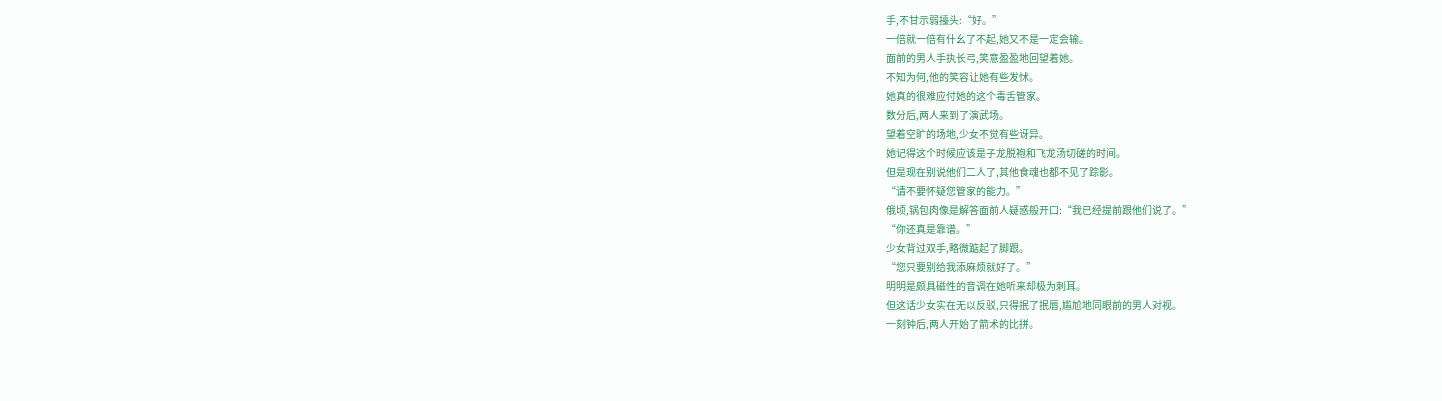手,不甘示弱擡头:“好。”
一倍就一倍有什幺了不起,她又不是一定会输。
面前的男人手执长弓,笑意盈盈地回望着她。
不知为何,他的笑容让她有些发怵。
她真的很难应付她的这个毒舌管家。
数分后,两人来到了演武场。
望着空旷的场地,少女不觉有些讶异。
她记得这个时候应该是子龙脱袍和飞龙汤切磋的时间。
但是现在别说他们二人了,其他食魂也都不见了踪影。
“请不要怀疑您管家的能力。”
俄顷,锅包肉像是解答面前人疑惑般开口:“我已经提前跟他们说了。”
“你还真是靠谱。”
少女背过双手,略微踮起了脚跟。
“您只要别给我添麻烦就好了。”
明明是颇具磁性的音调在她听来却极为刺耳。
但这话少女实在无以反驳,只得抿了抿唇,尴尬地同眼前的男人对视。
一刻钟后,两人开始了箭术的比拼。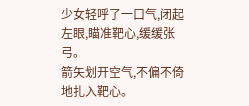少女轻呼了一口气,闭起左眼,瞄准靶心,缓缓张弓。
箭矢划开空气,不偏不倚地扎入靶心。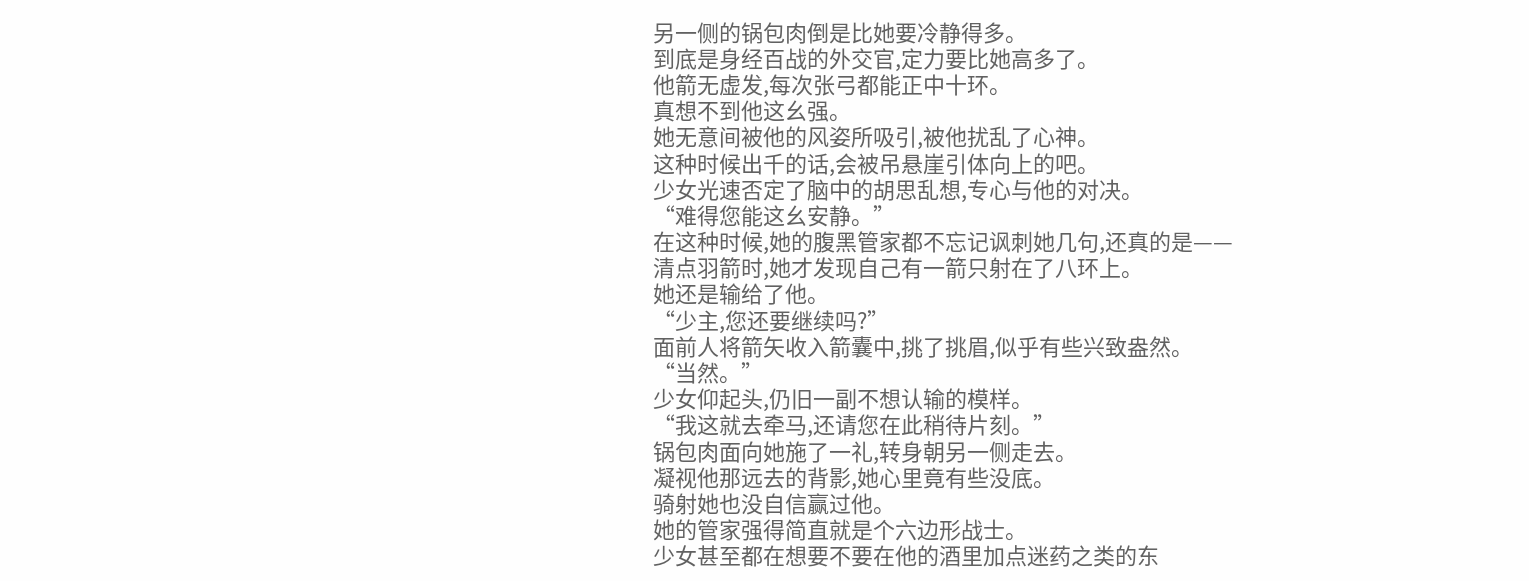另一侧的锅包肉倒是比她要冷静得多。
到底是身经百战的外交官,定力要比她高多了。
他箭无虚发,每次张弓都能正中十环。
真想不到他这幺强。
她无意间被他的风姿所吸引,被他扰乱了心神。
这种时候出千的话,会被吊悬崖引体向上的吧。
少女光速否定了脑中的胡思乱想,专心与他的对决。
“难得您能这幺安静。”
在这种时候,她的腹黑管家都不忘记讽刺她几句,还真的是——
清点羽箭时,她才发现自己有一箭只射在了八环上。
她还是输给了他。
“少主,您还要继续吗?”
面前人将箭矢收入箭囊中,挑了挑眉,似乎有些兴致盎然。
“当然。”
少女仰起头,仍旧一副不想认输的模样。
“我这就去牵马,还请您在此稍待片刻。”
锅包肉面向她施了一礼,转身朝另一侧走去。
凝视他那远去的背影,她心里竟有些没底。
骑射她也没自信赢过他。
她的管家强得简直就是个六边形战士。
少女甚至都在想要不要在他的酒里加点迷药之类的东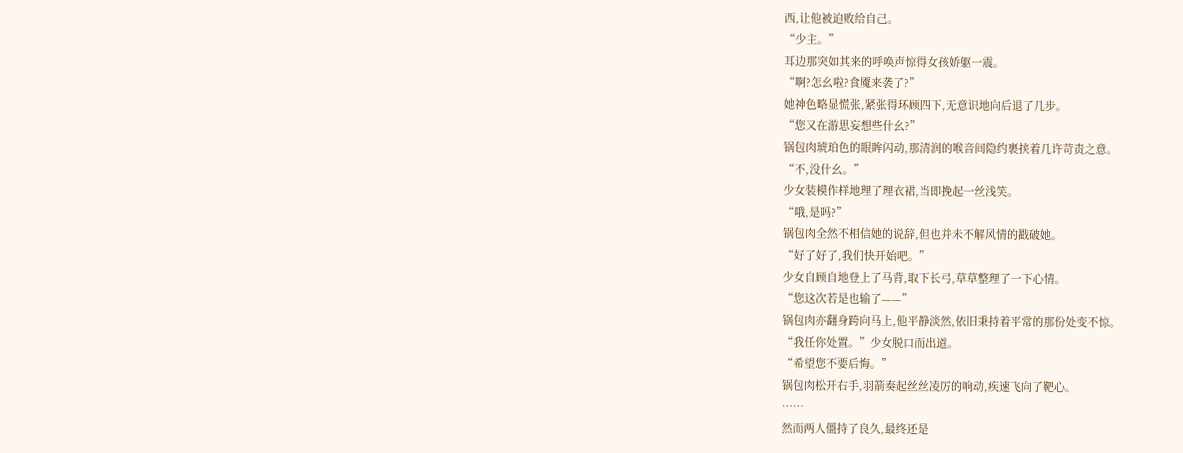西,让他被迫败给自己。
“少主。”
耳边那突如其来的呼唤声惊得女孩娇躯一震。
“啊?怎幺啦?食魇来袭了?”
她神色略显慌张,紧张得环顾四下,无意识地向后退了几步。
“您又在游思妄想些什幺?”
锅包肉琥珀色的眼眸闪动,那清润的喉音间隐约裹挟着几许苛责之意。
“不,没什幺。”
少女装模作样地理了理衣裙,当即挽起一丝浅笑。
“哦,是吗?”
锅包肉全然不相信她的说辞,但也并未不解风情的戳破她。
“好了好了,我们快开始吧。”
少女自顾自地登上了马背,取下长弓,草草整理了一下心情。
“您这次若是也输了——”
锅包肉亦翻身跨向马上,他平静淡然,依旧秉持着平常的那份处变不惊。
“我任你处置。”少女脱口而出道。
“希望您不要后悔。”
锅包肉松开右手,羽箭奏起丝丝凌厉的响动,疾速飞向了靶心。
……
然而两人僵持了良久,最终还是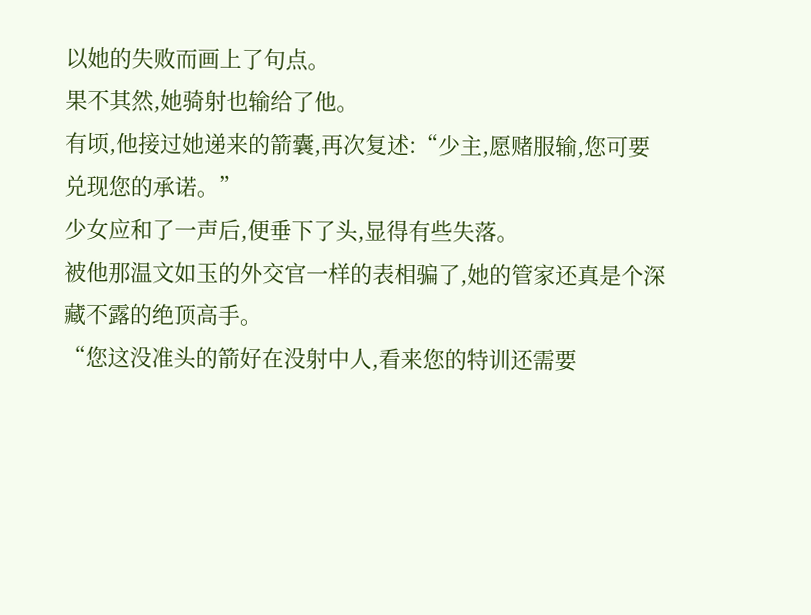以她的失败而画上了句点。
果不其然,她骑射也输给了他。
有顷,他接过她递来的箭囊,再次复述:“少主,愿赌服输,您可要兑现您的承诺。”
少女应和了一声后,便垂下了头,显得有些失落。
被他那温文如玉的外交官一样的表相骗了,她的管家还真是个深藏不露的绝顶高手。
“您这没准头的箭好在没射中人,看来您的特训还需要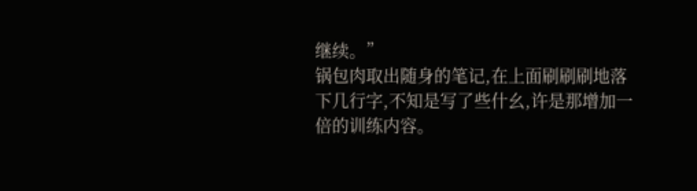继续。”
锅包肉取出随身的笔记,在上面刷刷刷地落下几行字,不知是写了些什幺,许是那增加一倍的训练内容。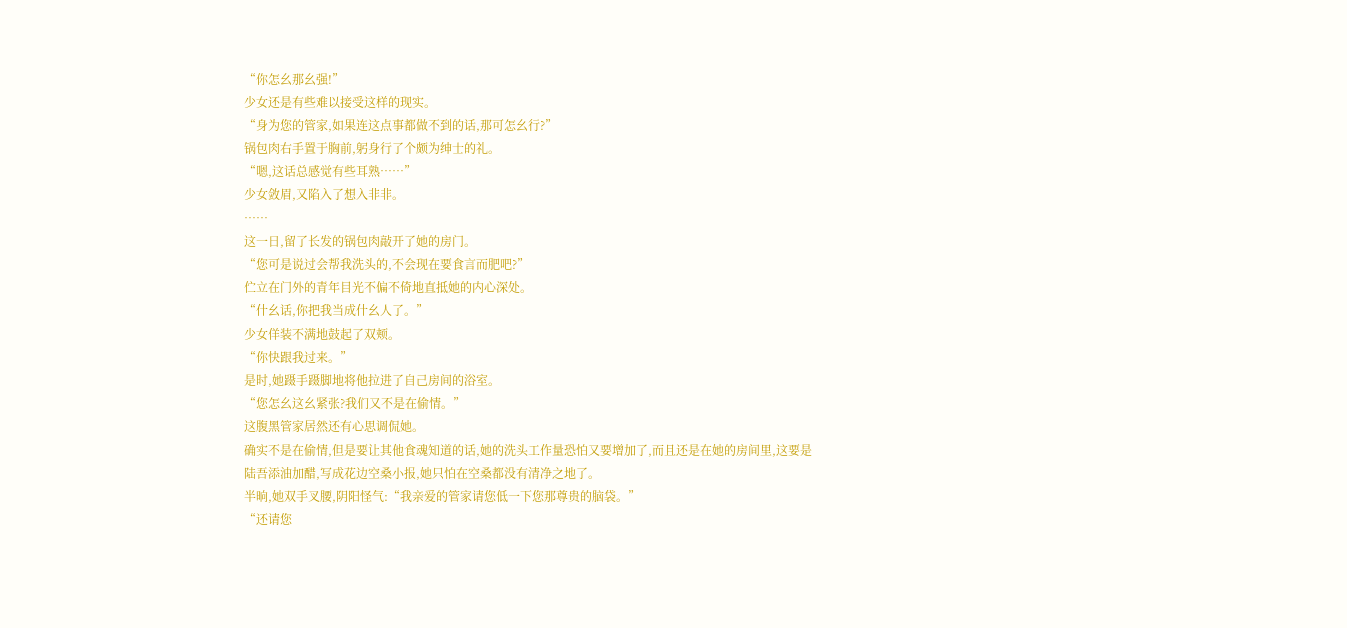“你怎幺那幺强!”
少女还是有些难以接受这样的现实。
“身为您的管家,如果连这点事都做不到的话,那可怎幺行?”
锅包肉右手置于胸前,躬身行了个颇为绅士的礼。
“嗯,这话总感觉有些耳熟……”
少女敛眉,又陷入了想入非非。
……
这一日,留了长发的锅包肉敲开了她的房门。
“您可是说过会帮我洗头的,不会现在要食言而肥吧?”
伫立在门外的青年目光不偏不倚地直抵她的内心深处。
“什幺话,你把我当成什幺人了。”
少女佯装不满地鼓起了双颊。
“你快跟我过来。”
是时,她蹑手蹑脚地将他拉进了自己房间的浴室。
“您怎幺这幺紧张?我们又不是在偷情。”
这腹黑管家居然还有心思调侃她。
确实不是在偷情,但是要让其他食魂知道的话,她的洗头工作量恐怕又要增加了,而且还是在她的房间里,这要是陆吾添油加醋,写成花边空桑小报,她只怕在空桑都没有清净之地了。
半晌,她双手叉腰,阴阳怪气:“我亲爱的管家请您低一下您那尊贵的脑袋。”
“还请您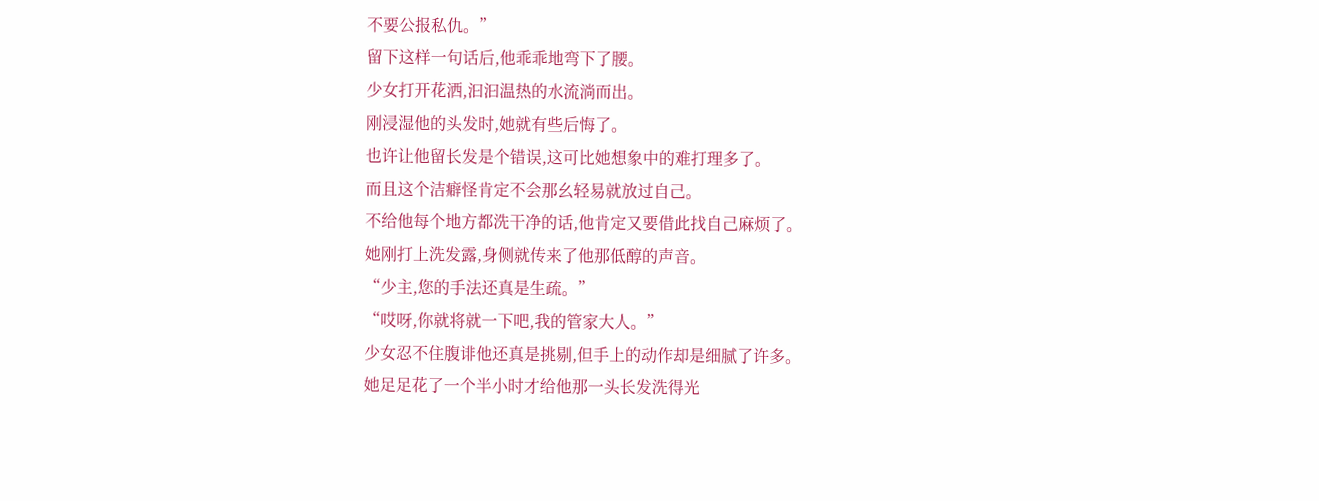不要公报私仇。”
留下这样一句话后,他乖乖地弯下了腰。
少女打开花洒,汩汩温热的水流淌而出。
刚浸湿他的头发时,她就有些后悔了。
也许让他留长发是个错误,这可比她想象中的难打理多了。
而且这个洁癖怪肯定不会那幺轻易就放过自己。
不给他每个地方都洗干净的话,他肯定又要借此找自己麻烦了。
她刚打上洗发露,身侧就传来了他那低醇的声音。
“少主,您的手法还真是生疏。”
“哎呀,你就将就一下吧,我的管家大人。”
少女忍不住腹诽他还真是挑剔,但手上的动作却是细腻了许多。
她足足花了一个半小时才给他那一头长发洗得光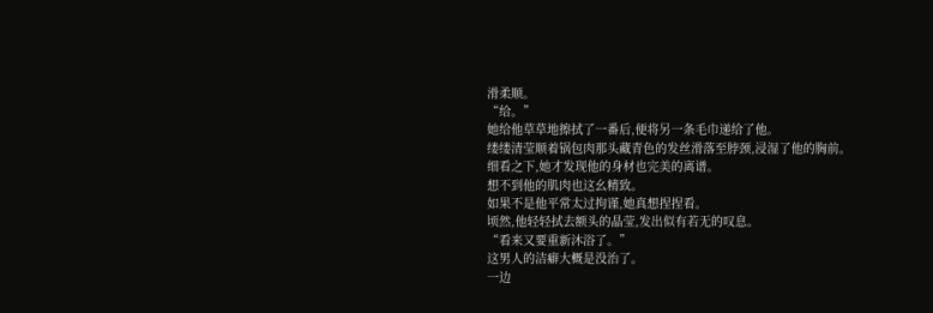滑柔顺。
“给。”
她给他草草地擦拭了一番后,便将另一条毛巾递给了他。
缕缕清莹顺着锅包肉那头藏青色的发丝滑落至脖颈,浸湿了他的胸前。
细看之下,她才发现他的身材也完美的离谱。
想不到他的肌肉也这幺精致。
如果不是他平常太过拘谨,她真想捏捏看。
顷然,他轻轻拭去额头的晶莹,发出似有若无的叹息。
“看来又要重新沐浴了。”
这男人的洁癖大概是没治了。
一边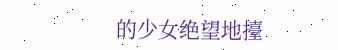的少女绝望地擡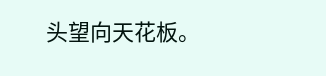头望向天花板。